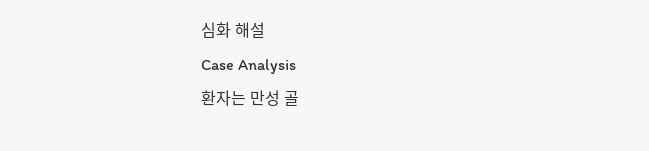심화 해설
Case Analysis
환자는 만성 골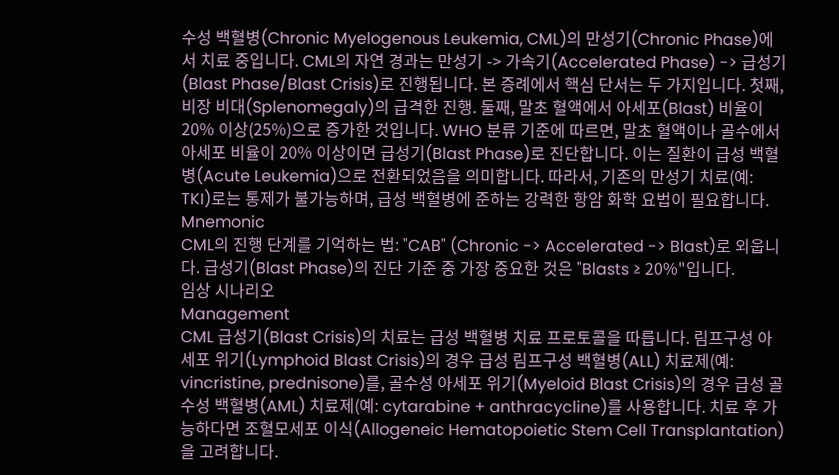수성 백혈병(Chronic Myelogenous Leukemia, CML)의 만성기(Chronic Phase)에서 치료 중입니다. CML의 자연 경과는 만성기 -> 가속기(Accelerated Phase) -> 급성기(Blast Phase/Blast Crisis)로 진행됩니다. 본 증례에서 핵심 단서는 두 가지입니다. 첫째, 비장 비대(Splenomegaly)의 급격한 진행. 둘째, 말초 혈액에서 아세포(Blast) 비율이 20% 이상(25%)으로 증가한 것입니다. WHO 분류 기준에 따르면, 말초 혈액이나 골수에서 아세포 비율이 20% 이상이면 급성기(Blast Phase)로 진단합니다. 이는 질환이 급성 백혈병(Acute Leukemia)으로 전환되었음을 의미합니다. 따라서, 기존의 만성기 치료(예: TKI)로는 통제가 불가능하며, 급성 백혈병에 준하는 강력한 항암 화학 요법이 필요합니다.
Mnemonic
CML의 진행 단계를 기억하는 법: "CAB" (Chronic -> Accelerated -> Blast)로 외웁니다. 급성기(Blast Phase)의 진단 기준 중 가장 중요한 것은 "Blasts ≥ 20%"입니다.
임상 시나리오
Management
CML 급성기(Blast Crisis)의 치료는 급성 백혈병 치료 프로토콜을 따릅니다. 림프구성 아세포 위기(Lymphoid Blast Crisis)의 경우 급성 림프구성 백혈병(ALL) 치료제(예: vincristine, prednisone)를, 골수성 아세포 위기(Myeloid Blast Crisis)의 경우 급성 골수성 백혈병(AML) 치료제(예: cytarabine + anthracycline)를 사용합니다. 치료 후 가능하다면 조혈모세포 이식(Allogeneic Hematopoietic Stem Cell Transplantation)을 고려합니다.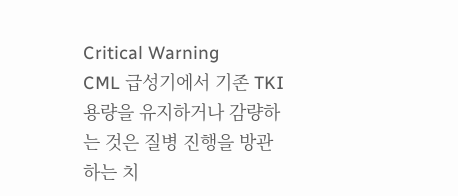Critical Warning
CML 급성기에서 기존 TKI 용량을 유지하거나 감량하는 것은 질병 진행을 방관하는 치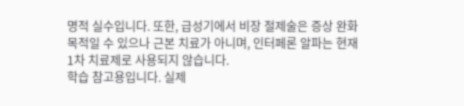명적 실수입니다. 또한, 급성기에서 비장 절제술은 증상 완화 목적일 수 있으나 근본 치료가 아니며, 인터페론 알파는 현재 1차 치료제로 사용되지 않습니다.
학습 참고용입니다. 실제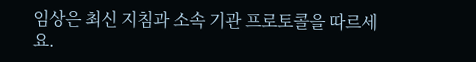임상은 최신 지침과 소속 기관 프로토콜을 따르세요.